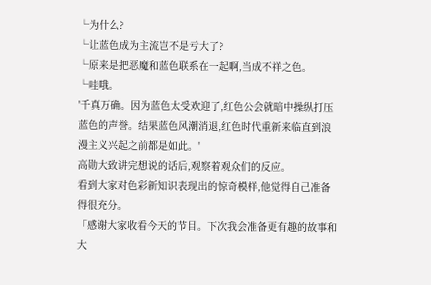└为什么?
└让蓝色成为主流岂不是亏大了?
└原来是把恶魔和蓝色联系在一起啊,当成不祥之色。
└哇哦。
'千真万确。因为蓝色太受欢迎了,红色公会就暗中操纵打压蓝色的声誉。结果蓝色风潮消退,红色时代重新来临直到浪漫主义兴起之前都是如此。'
高勋大致讲完想说的话后,观察着观众们的反应。
看到大家对色彩新知识表现出的惊奇模样,他觉得自己准备得很充分。
「感谢大家收看今天的节目。下次我会准备更有趣的故事和大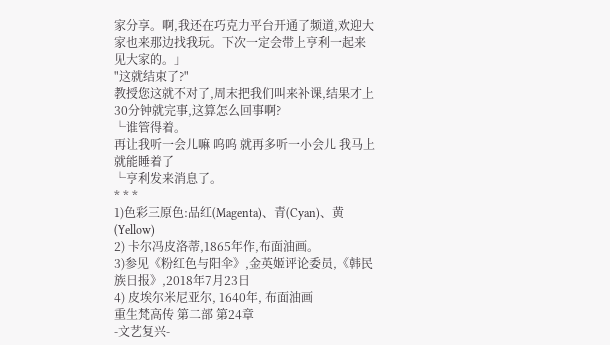家分享。啊,我还在巧克力平台开通了频道,欢迎大家也来那边找我玩。下次一定会带上亨利一起来见大家的。」
"这就结束了?"
教授您这就不对了,周末把我们叫来补课,结果才上30分钟就完事,这算怎么回事啊?
└谁管得着。
再让我听一会儿嘛 呜呜 就再多听一小会儿 我马上就能睡着了
└亨利发来消息了。
* * *
1)色彩三原色:品红(Magenta)、青(Cyan)、黄(Yellow)
2) 卡尔冯皮洛蒂,1865年作,布面油画。
3)参见《粉红色与阳伞》,金英姬评论委员,《韩民族日报》,2018年7月23日
4) 皮埃尔米尼亚尔, 1640年, 布面油画
重生梵高传 第二部 第24章
-文艺复兴-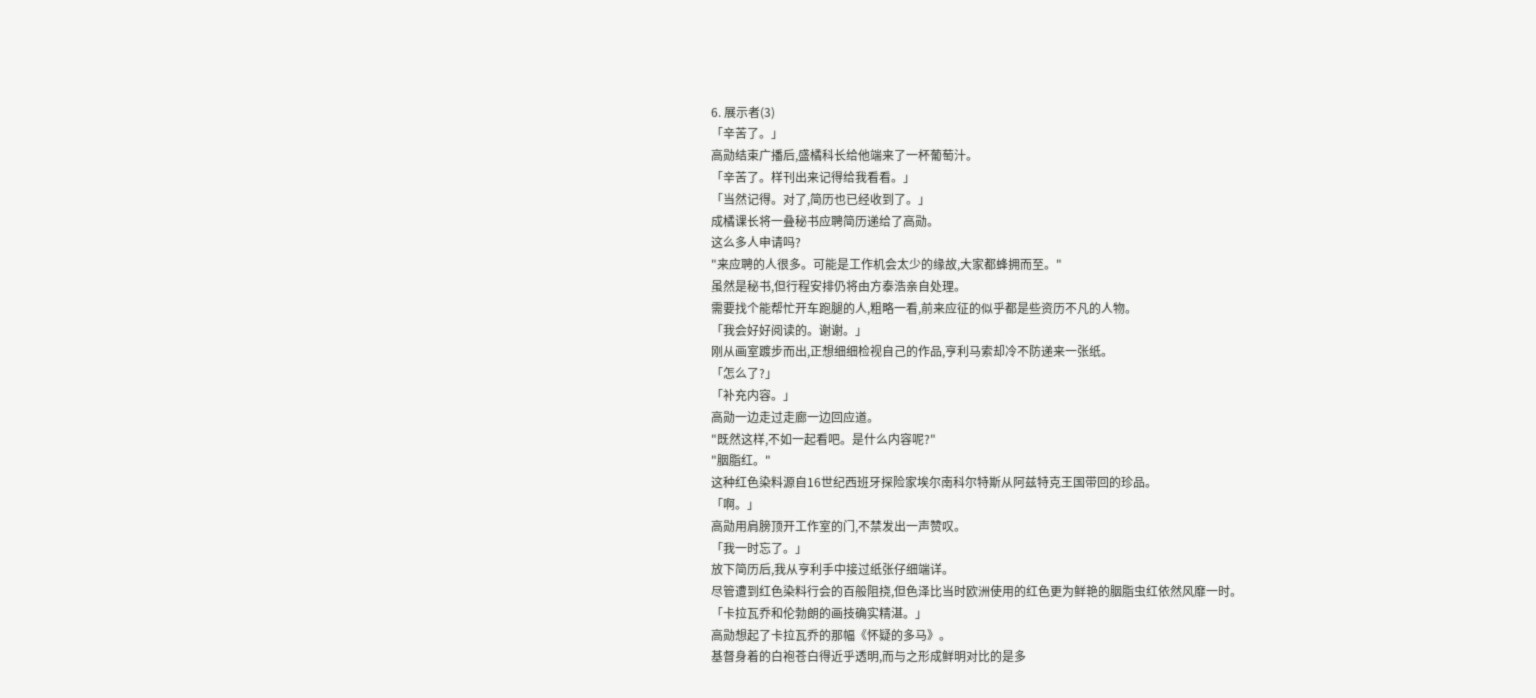6. 展示者(3)
「辛苦了。」
高勋结束广播后,盛橘科长给他端来了一杯葡萄汁。
「辛苦了。样刊出来记得给我看看。」
「当然记得。对了,简历也已经收到了。」
成橘课长将一叠秘书应聘简历递给了高勋。
这么多人申请吗?
"来应聘的人很多。可能是工作机会太少的缘故,大家都蜂拥而至。"
虽然是秘书,但行程安排仍将由方泰浩亲自处理。
需要找个能帮忙开车跑腿的人,粗略一看,前来应征的似乎都是些资历不凡的人物。
「我会好好阅读的。谢谢。」
刚从画室踱步而出,正想细细检视自己的作品,亨利马索却冷不防递来一张纸。
「怎么了?」
「补充内容。」
高勋一边走过走廊一边回应道。
"既然这样,不如一起看吧。是什么内容呢?"
"胭脂红。"
这种红色染料源自16世纪西班牙探险家埃尔南科尔特斯从阿兹特克王国带回的珍品。
「啊。」
高勋用肩膀顶开工作室的门,不禁发出一声赞叹。
「我一时忘了。」
放下简历后,我从亨利手中接过纸张仔细端详。
尽管遭到红色染料行会的百般阻挠,但色泽比当时欧洲使用的红色更为鲜艳的胭脂虫红依然风靡一时。
「卡拉瓦乔和伦勃朗的画技确实精湛。」
高勋想起了卡拉瓦乔的那幅《怀疑的多马》。
基督身着的白袍苍白得近乎透明,而与之形成鲜明对比的是多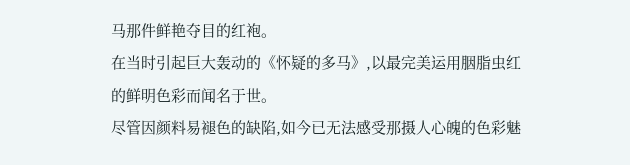马那件鲜艳夺目的红袍。
在当时引起巨大轰动的《怀疑的多马》,以最完美运用胭脂虫红的鲜明色彩而闻名于世。
尽管因颜料易褪色的缺陷,如今已无法感受那摄人心魄的色彩魅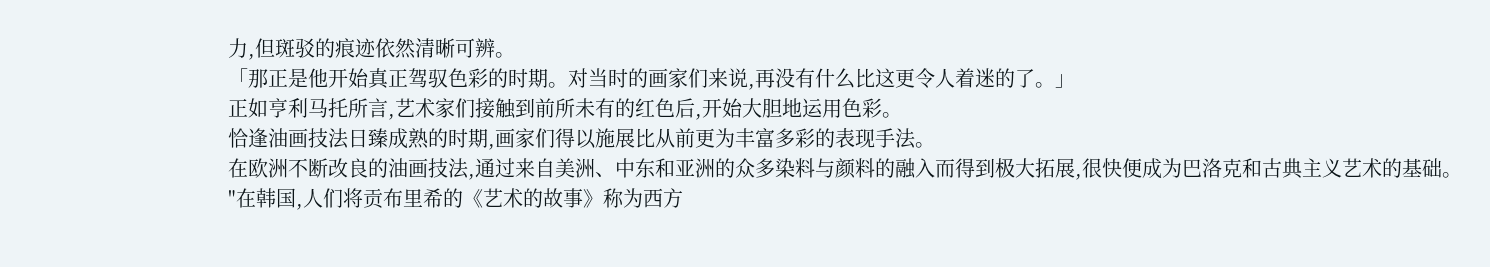力,但斑驳的痕迹依然清晰可辨。
「那正是他开始真正驾驭色彩的时期。对当时的画家们来说,再没有什么比这更令人着迷的了。」
正如亨利马托所言,艺术家们接触到前所未有的红色后,开始大胆地运用色彩。
恰逢油画技法日臻成熟的时期,画家们得以施展比从前更为丰富多彩的表现手法。
在欧洲不断改良的油画技法,通过来自美洲、中东和亚洲的众多染料与颜料的融入而得到极大拓展,很快便成为巴洛克和古典主义艺术的基础。
"在韩国,人们将贡布里希的《艺术的故事》称为西方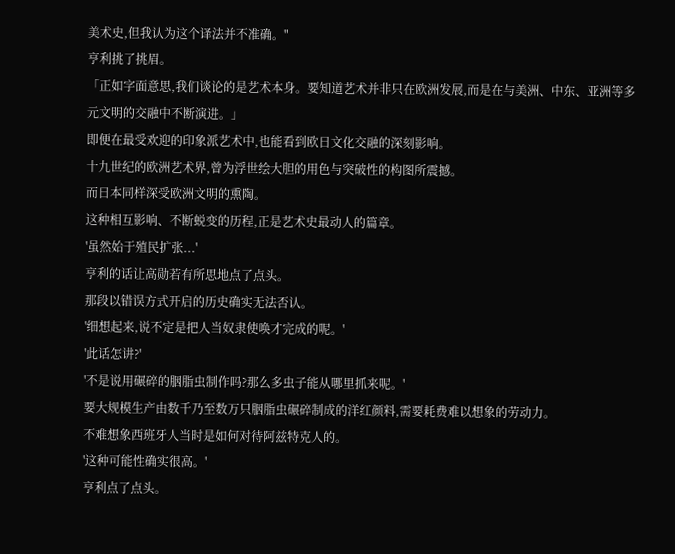美术史,但我认为这个译法并不准确。"
亨利挑了挑眉。
「正如字面意思,我们谈论的是艺术本身。要知道艺术并非只在欧洲发展,而是在与美洲、中东、亚洲等多元文明的交融中不断演进。」
即便在最受欢迎的印象派艺术中,也能看到欧日文化交融的深刻影响。
十九世纪的欧洲艺术界,曾为浮世绘大胆的用色与突破性的构图所震撼。
而日本同样深受欧洲文明的熏陶。
这种相互影响、不断蜕变的历程,正是艺术史最动人的篇章。
'虽然始于殖民扩张...'
亨利的话让高勋若有所思地点了点头。
那段以错误方式开启的历史确实无法否认。
'细想起来,说不定是把人当奴隶使唤才完成的呢。'
'此话怎讲?'
'不是说用碾碎的胭脂虫制作吗?那么多虫子能从哪里抓来呢。'
要大规模生产由数千乃至数万只胭脂虫碾碎制成的洋红颜料,需要耗费难以想象的劳动力。
不难想象西班牙人当时是如何对待阿兹特克人的。
'这种可能性确实很高。'
亨利点了点头。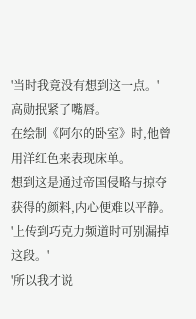'当时我竟没有想到这一点。'
高勋抿紧了嘴唇。
在绘制《阿尔的卧室》时,他曾用洋红色来表现床单。
想到这是通过帝国侵略与掠夺获得的颜料,内心便难以平静。
'上传到巧克力频道时可别漏掉这段。'
'所以我才说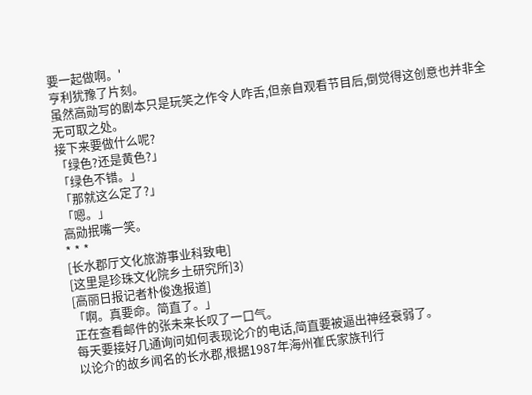要一起做啊。'
亨利犹豫了片刻。
虽然高勋写的剧本只是玩笑之作令人咋舌,但亲自观看节目后,倒觉得这创意也并非全无可取之处。
接下来要做什么呢?
「绿色?还是黄色?」
「绿色不错。」
「那就这么定了?」
「嗯。」
高勋抿嘴一笑。
* * *
[长水郡厅文化旅游事业科致电]
[这里是珍珠文化院乡土研究所]3)
[高丽日报记者朴俊逸报道]
「啊。真要命。简直了。」
正在查看邮件的张未来长叹了一口气。
每天要接好几通询问如何表现论介的电话,简直要被逼出神经衰弱了。
以论介的故乡闻名的长水郡,根据1987年海州崔氏家族刊行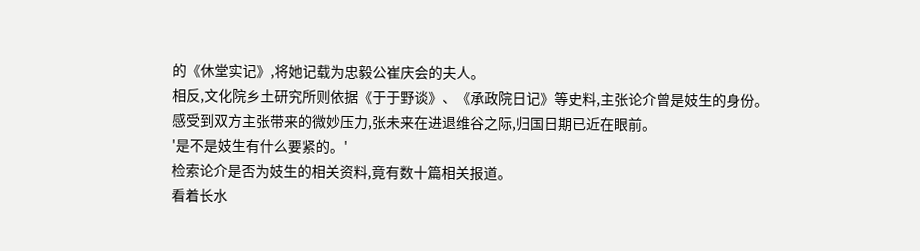的《休堂实记》,将她记载为忠毅公崔庆会的夫人。
相反,文化院乡土研究所则依据《于于野谈》、《承政院日记》等史料,主张论介曾是妓生的身份。
感受到双方主张带来的微妙压力,张未来在进退维谷之际,归国日期已近在眼前。
'是不是妓生有什么要紧的。'
检索论介是否为妓生的相关资料,竟有数十篇相关报道。
看着长水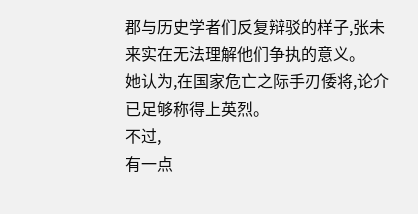郡与历史学者们反复辩驳的样子,张未来实在无法理解他们争执的意义。
她认为,在国家危亡之际手刃倭将,论介已足够称得上英烈。
不过,
有一点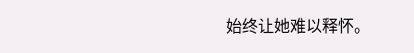始终让她难以释怀。